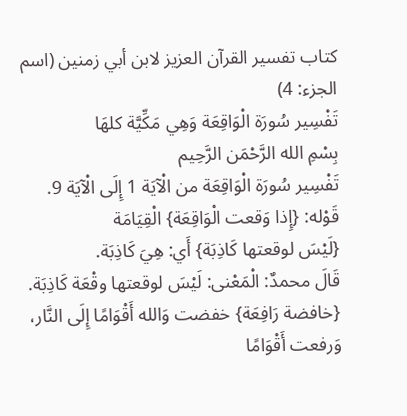كتاب تفسير القرآن العزيز لابن أبي زمنين (اسم الجزء: 4)
تَفْسِير سُورَة الْوَاقِعَة وَهِي مَكِّيَّة كلهَا
بِسْمِ الله الرَّحْمَن الرَّحِيم
تَفْسِير سُورَة الْوَاقِعَة من الْآيَة 1 إِلَى الْآيَة 9.
قَوْله: {إِذا وَقعت الْوَاقِعَة} الْقِيَامَة
{لَيْسَ لوقعتها كَاذِبَة} أَي: هِيَ كَاذِبَة.
قَالَ محمدٌ: الْمَعْنى: لَيْسَ لوقعتها وقْعَة كَاذِبَة.
{خافضة رَافِعَة} خفضت وَالله أَقْوَامًا إِلَى النَّار، وَرفعت أَقْوَامًا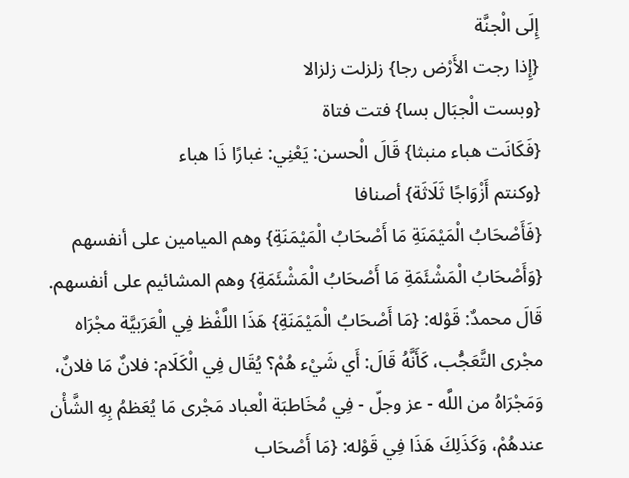إِلَى الْجنَّة
{إِذا رجت الأَرْض رجا} زلزلت زلزالا
{وبست الْجبَال بسا} فتت فتاة
{فَكَانَت هباء منبثا} قَالَ الْحسن: يَعْنِي: غبارًا ذَا هباء
{وكنتم أَزْوَاجًا ثَلَاثَة} أصنافا
{فَأَصْحَابُ الْمَيْمَنَةِ مَا أَصْحَابُ الْمَيْمَنَةِ} وهم الميامين على أنفسهم
{وَأَصْحَابُ الْمَشْئَمَةِ مَا أَصْحَابُ الْمَشْئَمَةِ} وهم المشائيم على أنفسهم.
قَالَ محمدٌ: قَوْله: {مَا أَصْحَابُ الْمَيْمَنَةِ} هَذَا اللَّفْظ فِي الْعَرَبيَّة مجْرَاه مجْرى التَّعَجُّب، كَأَنَّهُ قَالَ: أَي شَيْء هُمْ؟ يُقَال فِي الْكَلَام: فلانٌ مَا فلانٌ، وَمَجْرَاهُ من اللَّه - عز وجلّ - فِي مُخَاطبَة الْعباد مَجْرى مَا يُعَظمُ بِهِ الشَّأْن عندهُمْ، وَكَذَلِكَ هَذَا فِي قَوْله: {مَا أَصْحَاب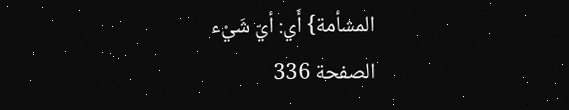المشأمة} أَي: أيّ شَيْء
الصفحة 336